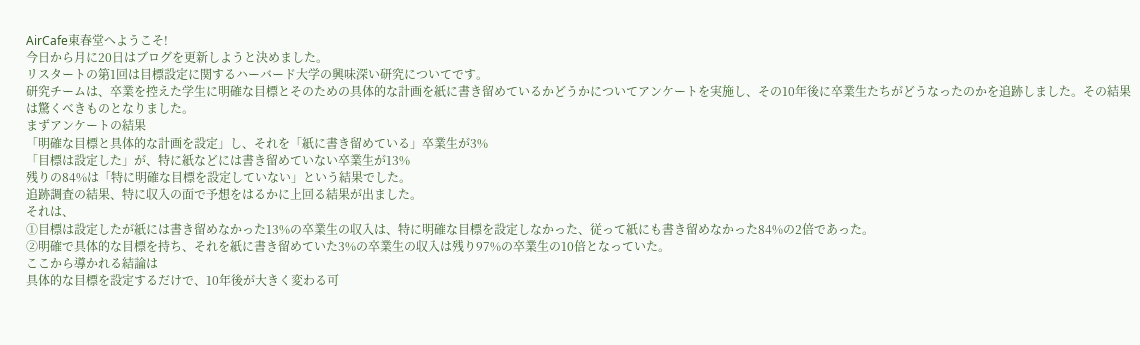AirCafe東春堂へようこそ!
今日から月に20日はブログを更新しようと決めました。
リスタートの第1回は目標設定に関するハーバード大学の興味深い研究についてです。
研究チームは、卒業を控えた学生に明確な目標とそのための具体的な計画を紙に書き留めているかどうかについてアンケートを実施し、その10年後に卒業生たちがどうなったのかを追跡しました。その結果は驚くべきものとなりました。
まずアンケートの結果
「明確な目標と具体的な計画を設定」し、それを「紙に書き留めている」卒業生が3%
「目標は設定した」が、特に紙などには書き留めていない卒業生が13%
残りの84%は「特に明確な目標を設定していない」という結果でした。
追跡調査の結果、特に収入の面で予想をはるかに上回る結果が出ました。
それは、
①目標は設定したが紙には書き留めなかった13%の卒業生の収入は、特に明確な目標を設定しなかった、従って紙にも書き留めなかった84%の2倍であった。
②明確で具体的な目標を持ち、それを紙に書き留めていた3%の卒業生の収入は残り97%の卒業生の10倍となっていた。
ここから導かれる結論は
具体的な目標を設定するだけで、10年後が大きく変わる可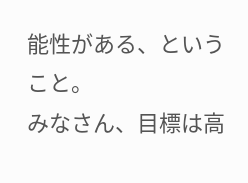能性がある、ということ。
みなさん、目標は高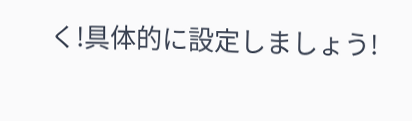く!具体的に設定しましょう!